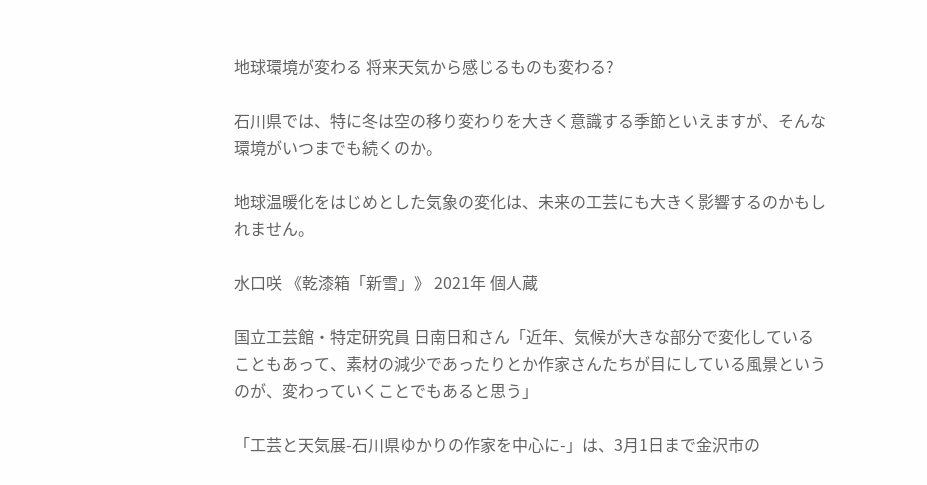地球環境が変わる 将来天気から感じるものも変わる?

石川県では、特に冬は空の移り変わりを大きく意識する季節といえますが、そんな環境がいつまでも続くのか。

地球温暖化をはじめとした気象の変化は、未来の工芸にも大きく影響するのかもしれません。

水口咲 《乾漆箱「新雪」》 2021年 個人蔵

国立工芸館・特定研究員 日南日和さん「近年、気候が大きな部分で変化していることもあって、素材の減少であったりとか作家さんたちが目にしている風景というのが、変わっていくことでもあると思う」

「工芸と天気展-石川県ゆかりの作家を中心に-」は、3月1日まで金沢市の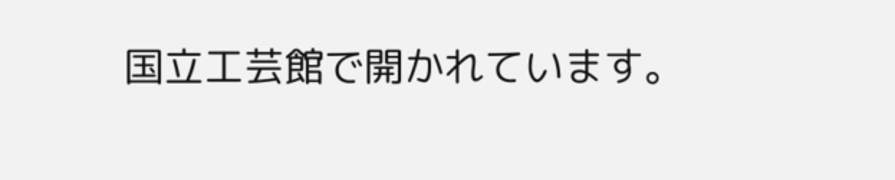国立工芸館で開かれています。